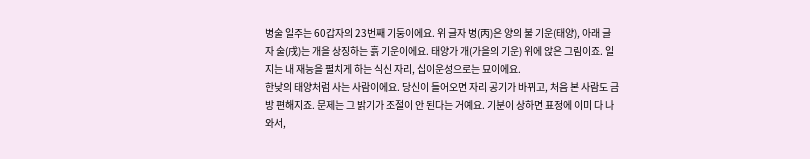병술 일주는 60갑자의 23번째 기둥이에요. 위 글자 병(丙)은 양의 불 기운(태양), 아래 글자 술(戌)는 개을 상징하는 흙 기운이에요. 태양가 개(가을의 기운) 위에 앉은 그림이죠. 일지는 내 재능을 펼치게 하는 식신 자리, 십이운성으로는 묘이에요.
한낮의 태양처럼 사는 사람이에요. 당신이 들어오면 자리 공기가 바뀌고, 처음 본 사람도 금방 편해지죠. 문제는 그 밝기가 조절이 안 된다는 거예요. 기분이 상하면 표정에 이미 다 나와서,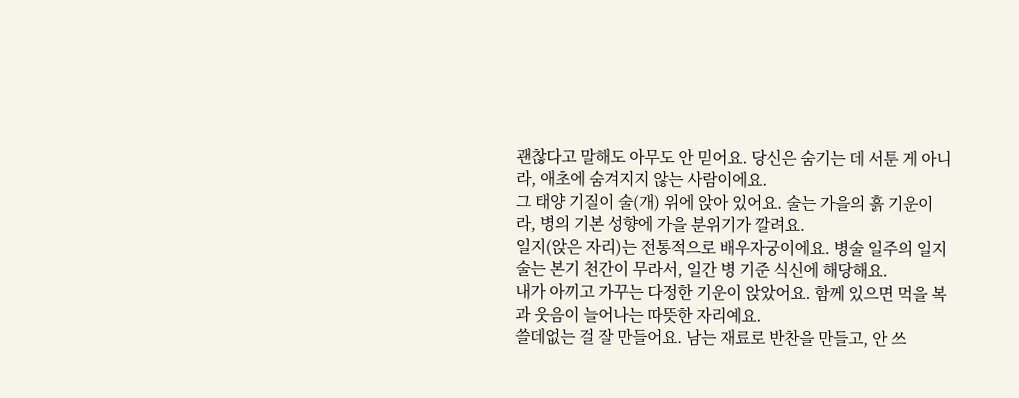괜찮다고 말해도 아무도 안 믿어요. 당신은 숨기는 데 서툰 게 아니라, 애초에 숨겨지지 않는 사람이에요.
그 태양 기질이 술(개) 위에 앉아 있어요. 술는 가을의 흙 기운이라, 병의 기본 성향에 가을 분위기가 깔려요.
일지(앉은 자리)는 전통적으로 배우자궁이에요. 병술 일주의 일지 술는 본기 천간이 무라서, 일간 병 기준 식신에 해당해요.
내가 아끼고 가꾸는 다정한 기운이 앉았어요. 함께 있으면 먹을 복과 웃음이 늘어나는 따뜻한 자리예요.
쓸데없는 걸 잘 만들어요. 남는 재료로 반찬을 만들고, 안 쓰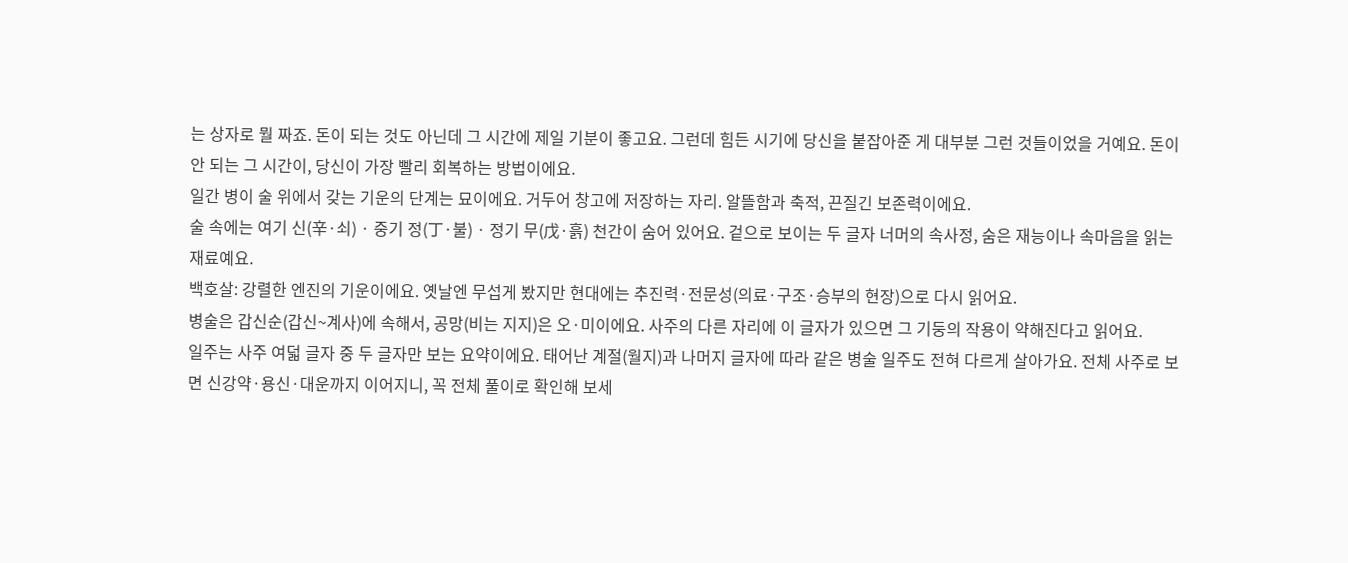는 상자로 뭘 짜죠. 돈이 되는 것도 아닌데 그 시간에 제일 기분이 좋고요. 그런데 힘든 시기에 당신을 붙잡아준 게 대부분 그런 것들이었을 거예요. 돈이 안 되는 그 시간이, 당신이 가장 빨리 회복하는 방법이에요.
일간 병이 술 위에서 갖는 기운의 단계는 묘이에요. 거두어 창고에 저장하는 자리. 알뜰함과 축적, 끈질긴 보존력이에요.
술 속에는 여기 신(辛·쇠) · 중기 정(丁·불) · 정기 무(戊·흙) 천간이 숨어 있어요. 겉으로 보이는 두 글자 너머의 속사정, 숨은 재능이나 속마음을 읽는 재료예요.
백호살: 강렬한 엔진의 기운이에요. 옛날엔 무섭게 봤지만 현대에는 추진력·전문성(의료·구조·승부의 현장)으로 다시 읽어요.
병술은 갑신순(갑신~계사)에 속해서, 공망(비는 지지)은 오·미이에요. 사주의 다른 자리에 이 글자가 있으면 그 기둥의 작용이 약해진다고 읽어요.
일주는 사주 여덟 글자 중 두 글자만 보는 요약이에요. 태어난 계절(월지)과 나머지 글자에 따라 같은 병술 일주도 전혀 다르게 살아가요. 전체 사주로 보면 신강약·용신·대운까지 이어지니, 꼭 전체 풀이로 확인해 보세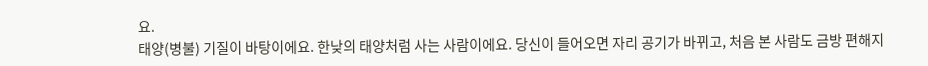요.
태양(병불) 기질이 바탕이에요. 한낮의 태양처럼 사는 사람이에요. 당신이 들어오면 자리 공기가 바뀌고, 처음 본 사람도 금방 편해지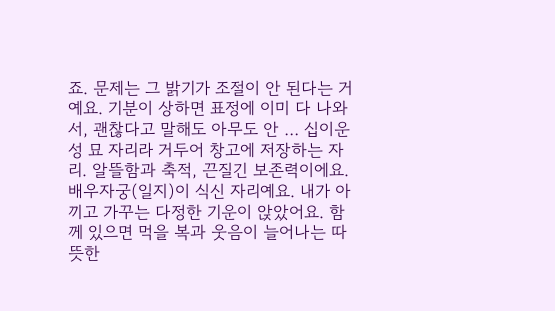죠. 문제는 그 밝기가 조절이 안 된다는 거예요. 기분이 상하면 표정에 이미 다 나와서, 괜찮다고 말해도 아무도 안 … 십이운성 묘 자리라 거두어 창고에 저장하는 자리. 알뜰함과 축적, 끈질긴 보존력이에요.
배우자궁(일지)이 식신 자리예요. 내가 아끼고 가꾸는 다정한 기운이 앉았어요. 함께 있으면 먹을 복과 웃음이 늘어나는 따뜻한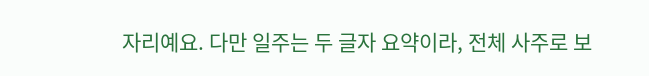자리예요. 다만 일주는 두 글자 요약이라, 전체 사주로 보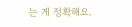는 게 정확해요.